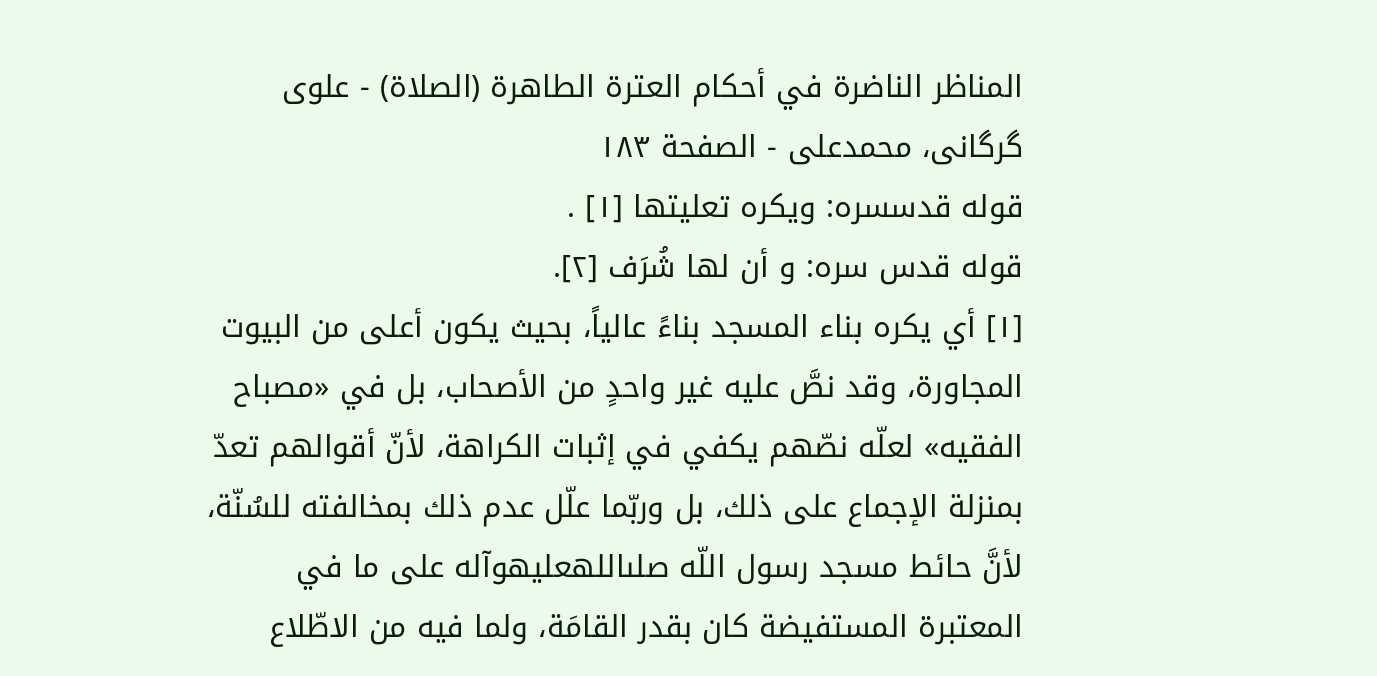المناظر الناضرة في أحکام العترة الطاهرة (الصلاة) - علوی گرگانی، محمدعلی - الصفحة ١٨٣
قوله قدسسره: ويكره تعليتها [١] .
قوله قدس سره: و أن لها شُرَف [٢].
[١] أي يكره بناء المسجد بناءً عالياً، بحيث يكون أعلى من البيوت المجاورة، وقد نصَّ عليه غير واحدٍ من الأصحاب، بل في «مصباح الفقيه» لعلّه نصّهم يكفي في إثبات الكراهة، لأنّ أقوالهم تعدّ بمنزلة الإجماع على ذلك، بل وربّما علّل عدم ذلك بمخالفته للسُنّة، لأنَّ حائط مسجد رسول اللّه صلىاللهعليهوآله على ما في المعتبرة المستفيضة كان بقدر القامَة، ولما فيه من الاطّلاع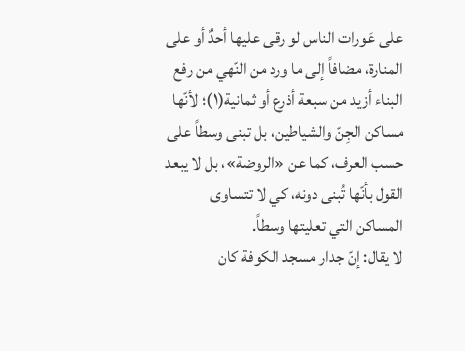على عَورات الناس لو رقى عليها أحدٌ أو على المنارة، مضافاً إلى ما ورد من النّهي من رفع البناء أزيد من سبعة أذرع أو ثمانية(١)؛ لأنّها مساكن الجِنّ والشياطين، بل تبنى وسطاً على حسب العرف، كما عن «الروضة»، بل لا يبعد القول بأنّها تُبنى دونه، كي لا تتساوى المساكن التي تعليتها وسطاً.
لا يقال: إنّ جدار مسجد الكوفة كان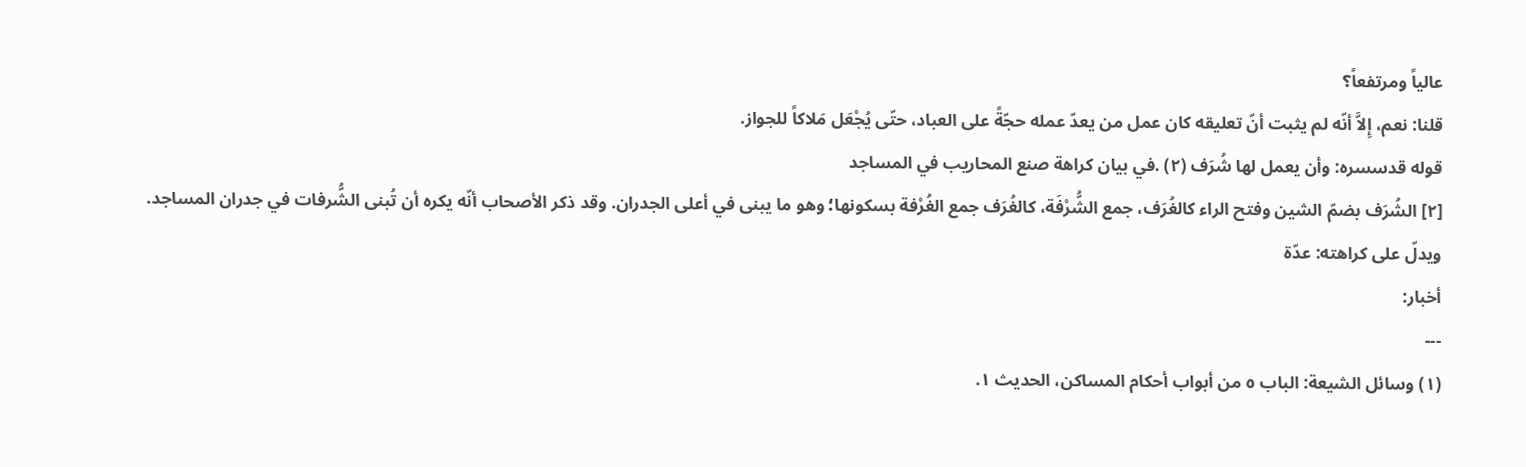عالياً ومرتفعاً؟
قلنا: نعم، إِلاَّ أنّه لم يثبت أنّ تعليقه كان عمل من يعدّ عمله حجّةً على العباد، حتّى يُجْعَل مَلاكاً للجواز.
قوله قدسسره: وأن يعمل لها شُرَف (٢) .في بيان كراهة صنع المحاريب في المساجد
[٢] الشُرَف بضمّ الشين وفتح الراء كالغُرَف، جمع الشُّرْفَة، كالغُرَف جمع الغُرْفة بسكونها؛ وهو ما يبنى في أعلى الجدران. وقد ذكر الأصحاب أنّه يكره أن تُبنى الشُّرفات في جدران المساجد.
ويدلّ على كراهته: عدّة
أخبار:
---
(١) وسائل الشيعة: الباب ٥ من أبواب أحكام المساكن، الحديث ١.